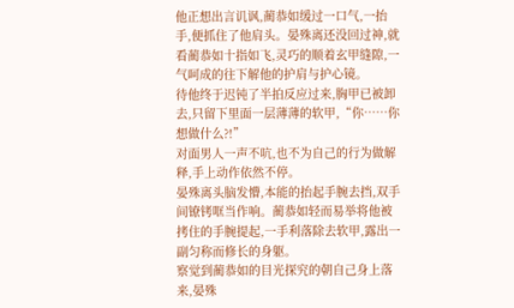他正想出言讥讽,蔺恭如缓过一口气,一抬手,便抓住了他肩头。晏殊离还没回过神,就看蔺恭如十指如飞,灵巧的顺着玄甲缝隙,一气呵成的往下解他的护肩与护心镜。
待他终于迟钝了半拍反应过来,胸甲已被卸去,只留下里面一层薄薄的软甲,“你……你想做什么?!”
对面男人一声不吭,也不为自己的行为做解释,手上动作依然不停。
晏殊离头脑发懵,本能的抬起手腕去挡,双手间镣铐哐当作响。蔺恭如轻而易举将他被拷住的手腕提起,一手利落除去软甲,露出一副匀称而修长的身躯。
察觉到蔺恭如的目光探究的朝自己身上落来,晏殊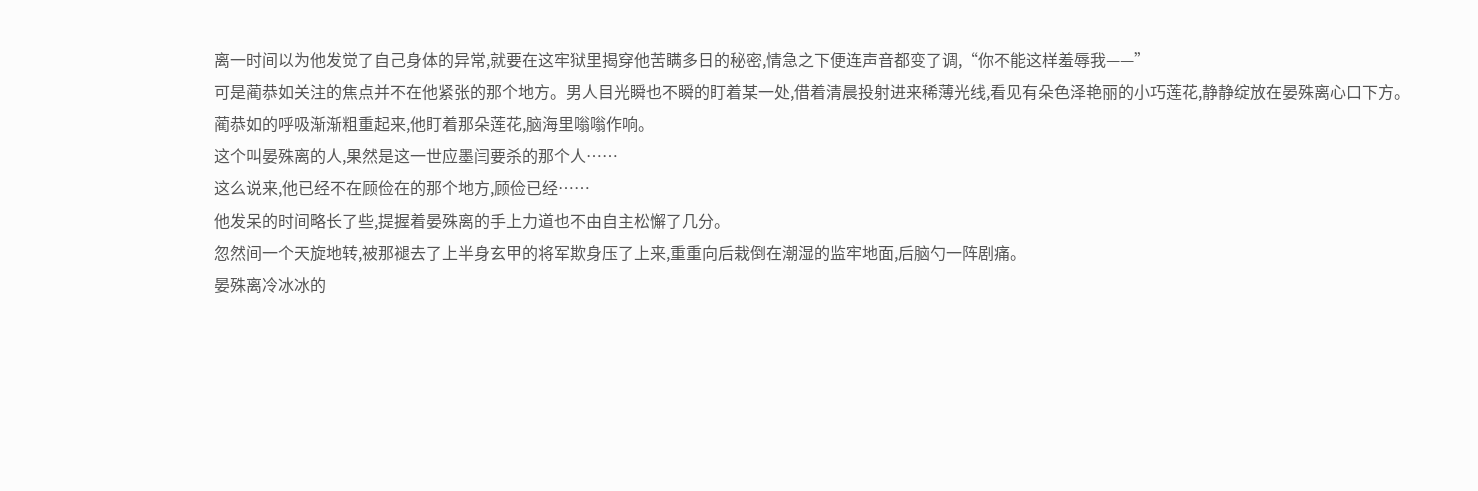离一时间以为他发觉了自己身体的异常,就要在这牢狱里揭穿他苦瞒多日的秘密,情急之下便连声音都变了调,“你不能这样羞辱我——”
可是蔺恭如关注的焦点并不在他紧张的那个地方。男人目光瞬也不瞬的盯着某一处,借着清晨投射进来稀薄光线,看见有朵色泽艳丽的小巧莲花,静静绽放在晏殊离心口下方。
蔺恭如的呼吸渐渐粗重起来,他盯着那朵莲花,脑海里嗡嗡作响。
这个叫晏殊离的人,果然是这一世应墨闫要杀的那个人……
这么说来,他已经不在顾俭在的那个地方,顾俭已经……
他发呆的时间略长了些,提握着晏殊离的手上力道也不由自主松懈了几分。
忽然间一个天旋地转,被那褪去了上半身玄甲的将军欺身压了上来,重重向后栽倒在潮湿的监牢地面,后脑勺一阵剧痛。
晏殊离冷冰冰的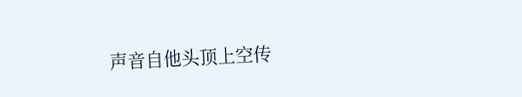声音自他头顶上空传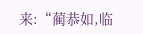来:“蔺恭如,临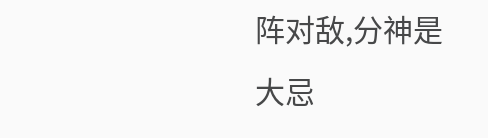阵对敌,分神是大忌